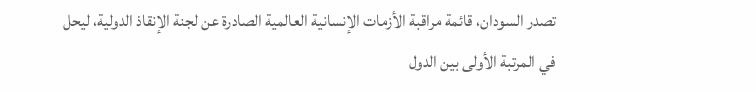تصدر السودان، قائمة مراقبة الأزمات الإنسانية العالمية الصادرة عن لجنة الإنقاذ الدولية، ليحل في المرتبة الأولى بين الدول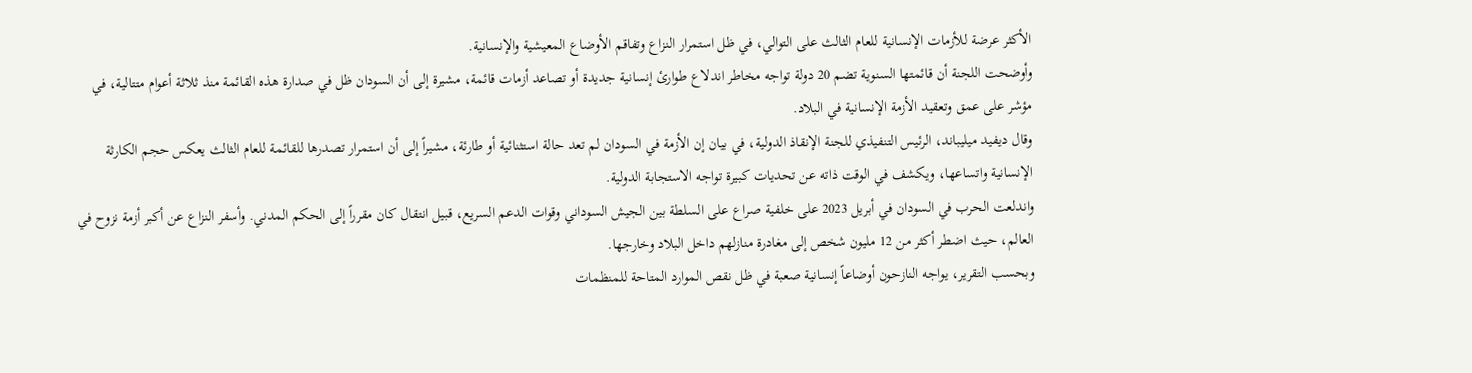الأكثر عرضة للأزمات الإنسانية للعام الثالث على التوالي، في ظل استمرار النزاع وتفاقم الأوضاع المعيشية والإنسانية.
وأوضحت اللجنة أن قائمتها السنوية تضم 20 دولة تواجه مخاطر اندلاع طوارئ إنسانية جديدة أو تصاعد أزمات قائمة، مشيرة إلى أن السودان ظل في صدارة هذه القائمة منذ ثلاثة أعوام متتالية، في مؤشر على عمق وتعقيد الأزمة الإنسانية في البلاد.
وقال ديفيد ميليباند، الرئيس التنفيذي للجنة الإنقاذ الدولية، في بيان إن الأزمة في السودان لم تعد حالة استثنائية أو طارئة، مشيراً إلى أن استمرار تصدرها للقائمة للعام الثالث يعكس حجم الكارثة الإنسانية واتساعها، ويكشف في الوقت ذاته عن تحديات كبيرة تواجه الاستجابة الدولية.
واندلعت الحرب في السودان في أبريل 2023 على خلفية صراع على السلطة بين الجيش السوداني وقوات الدعم السريع، قبيل انتقال كان مقرراً إلى الحكم المدني. وأسفر النزاع عن أكبر أزمة نزوح في العالم، حيث اضطر أكثر من 12 مليون شخص إلى مغادرة منازلهم داخل البلاد وخارجها.
وبحسب التقرير، يواجه النازحون أوضاعاً إنسانية صعبة في ظل نقص الموارد المتاحة للمنظمات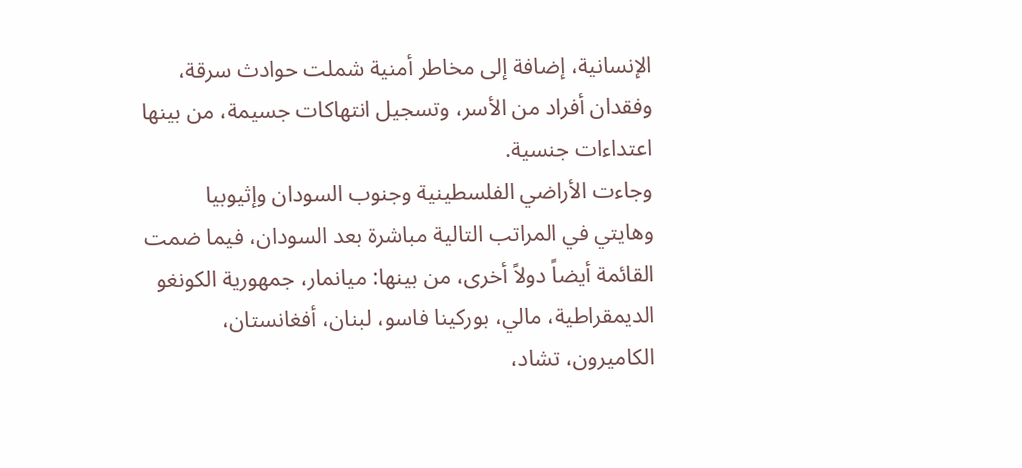الإنسانية، إضافة إلى مخاطر أمنية شملت حوادث سرقة، وفقدان أفراد من الأسر، وتسجيل انتهاكات جسيمة، من بينها اعتداءات جنسية.
وجاءت الأراضي الفلسطينية وجنوب السودان وإثيوبيا وهايتي في المراتب التالية مباشرة بعد السودان، فيما ضمت القائمة أيضاً دولاً أخرى، من بينها: ميانمار، جمهورية الكونغو الديمقراطية، مالي، بوركينا فاسو، لبنان، أفغانستان، الكاميرون، تشاد،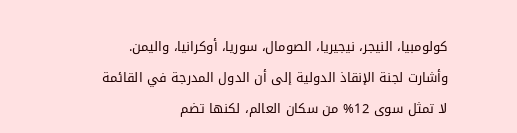كولومبيا، النيجر، نيجيريا، الصومال، سوريا، أوكرانيا، واليمن.
وأشارت لجنة الإنقاذ الدولية إلى أن الدول المدرجة في القائمة لا تمثل سوى 12% من سكان العالم، لكنها تضم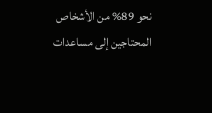نحو 89% من الأشخاص المحتاجين إلى مساعدات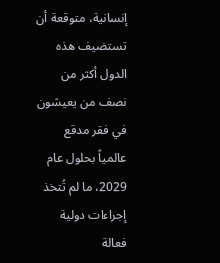إنسانية، متوقعة أن تستضيف هذه الدول أكثر من نصف من يعيشون في فقر مدقع عالمياً بحلول عام 2029، ما لم تُتخذ إجراءات دولية فعالة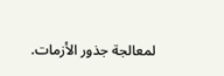لمعالجة جذور الأزمات.